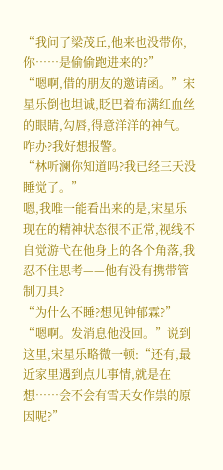“我问了梁茂丘,他来也没带你,你……是偷偷跑进来的?”
“嗯啊,借的朋友的邀请函。”宋星乐倒也坦诚,眨巴着布满红血丝的眼睛,勾唇,得意洋洋的神气。
咋办?我好想报警。
“林听澜你知道吗?我已经三天没睡觉了。”
嗯,我唯一能看出来的是,宋星乐现在的精神状态很不正常,视线不自觉游弋在他身上的各个角落,我忍不住思考——他有没有携带管制刀具?
“为什么不睡?想见钟郁霖?”
“嗯啊。发消息他没回。”说到这里,宋星乐略微一顿:“还有,最近家里遇到点儿事情,就是在想……会不会有雪天女作祟的原因呢?”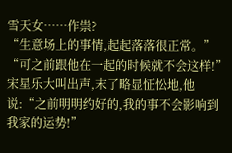雪天女……作祟?
“生意场上的事情,起起落落很正常。”
“可之前跟他在一起的时候就不会这样!”宋星乐大叫出声,末了略显怔忪地,他说:“之前明明约好的,我的事不会影响到我家的运势!”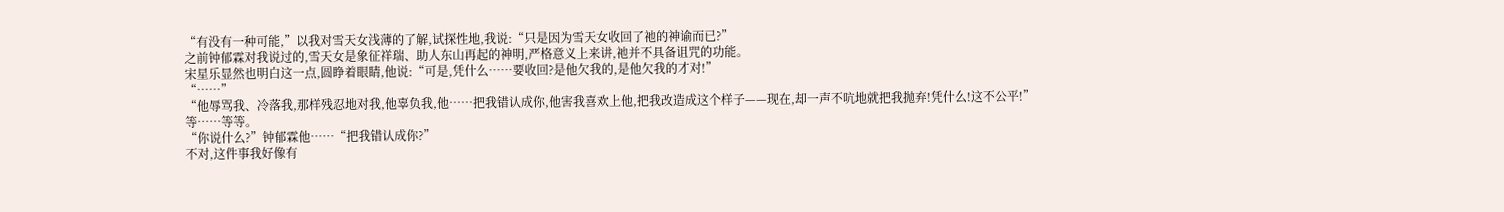“有没有一种可能,”以我对雪天女浅薄的了解,试探性地,我说:“只是因为雪天女收回了祂的神谕而已?”
之前钟郁霖对我说过的,雪天女是象征祥瑞、助人东山再起的神明,严格意义上来讲,祂并不具备诅咒的功能。
宋星乐显然也明白这一点,圆睁着眼睛,他说:“可是,凭什么……要收回?是他欠我的,是他欠我的才对!”
“……”
“他辱骂我、冷落我,那样残忍地对我,他辜负我,他……把我错认成你,他害我喜欢上他,把我改造成这个样子——现在,却一声不吭地就把我抛弃!凭什么!这不公平!”
等……等等。
“你说什么?”钟郁霖他……“把我错认成你?”
不对,这件事我好像有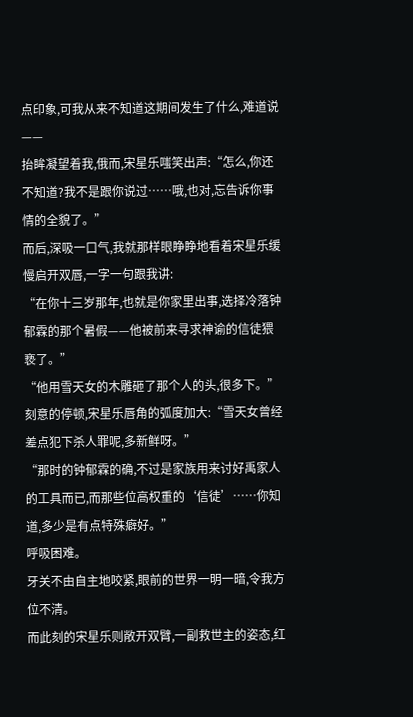点印象,可我从来不知道这期间发生了什么,难道说——
抬眸凝望着我,俄而,宋星乐嗤笑出声:“怎么,你还不知道?我不是跟你说过……哦,也对,忘告诉你事情的全貌了。”
而后,深吸一口气,我就那样眼睁睁地看着宋星乐缓慢启开双唇,一字一句跟我讲:
“在你十三岁那年,也就是你家里出事,选择冷落钟郁霖的那个暑假——他被前来寻求神谕的信徒猥亵了。”
“他用雪天女的木雕砸了那个人的头,很多下。”刻意的停顿,宋星乐唇角的弧度加大:“雪天女曾经差点犯下杀人罪呢,多新鲜呀。”
“那时的钟郁霖的确,不过是家族用来讨好禹家人的工具而已,而那些位高权重的‘信徒’……你知道,多少是有点特殊癖好。”
呼吸困难。
牙关不由自主地咬紧,眼前的世界一明一暗,令我方位不清。
而此刻的宋星乐则敞开双臂,一副救世主的姿态,红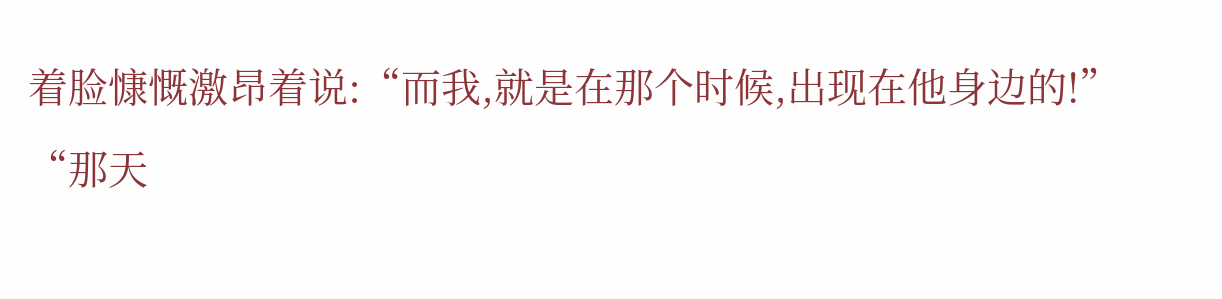着脸慷慨激昂着说:“而我,就是在那个时候,出现在他身边的!”
“那天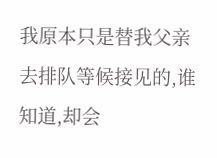我原本只是替我父亲去排队等候接见的,谁知道,却会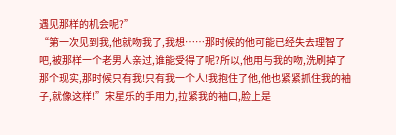遇见那样的机会呢?”
“第一次见到我,他就吻我了,我想……那时候的他可能已经失去理智了吧,被那样一个老男人亲过,谁能受得了呢?所以,他用与我的吻,洗刷掉了那个现实,那时候只有我!只有我一个人!我抱住了他,他也紧紧抓住我的袖子,就像这样!”宋星乐的手用力,拉紧我的袖口,脸上是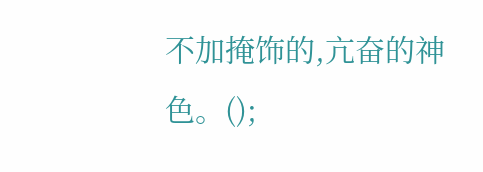不加掩饰的,亢奋的神色。();